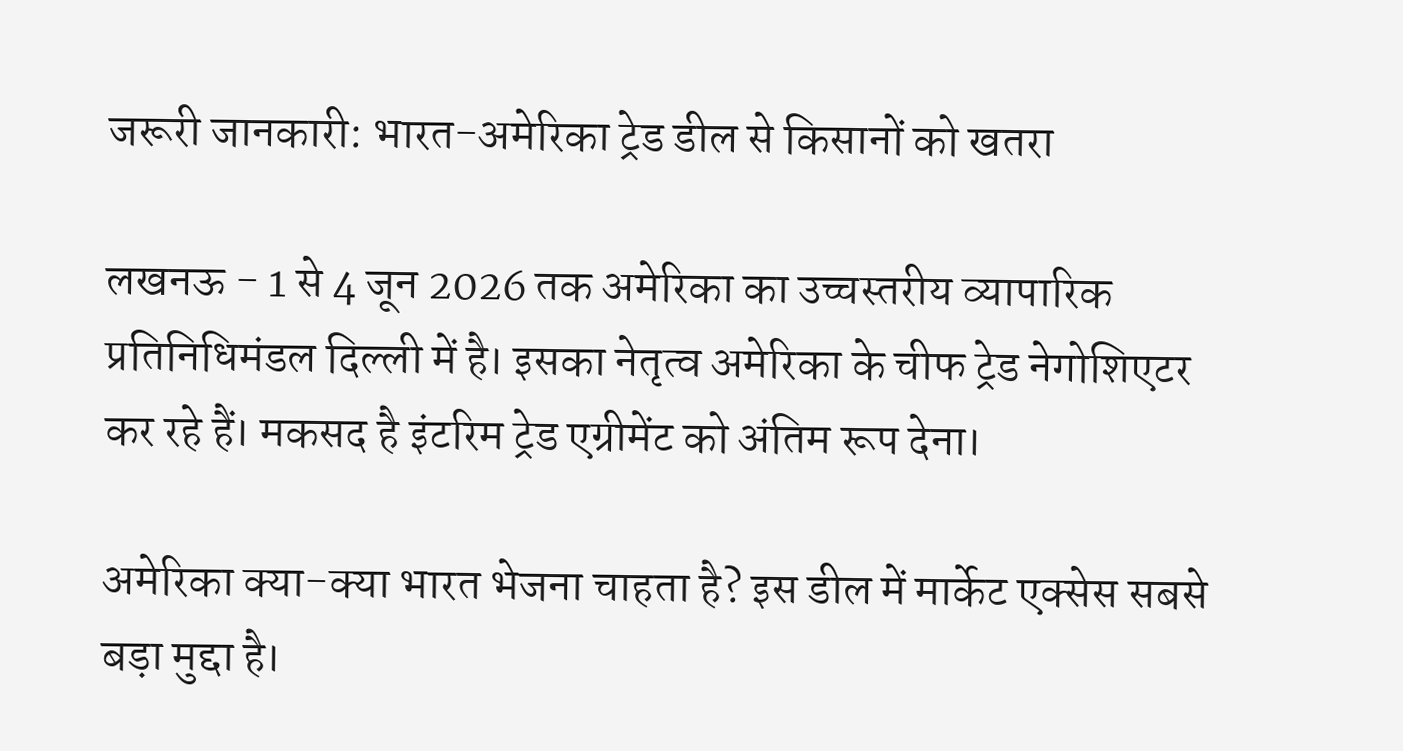जरूरी जानकारी: भारत-अमेरिका ट्रेड डील से किसानों को खतरा

लखनऊ - 1 से 4 जून 2026 तक अमेरिका का उच्चस्तरीय व्यापारिक प्रतिनिधिमंडल दिल्ली में है। इसका नेतृत्व अमेरिका के चीफ ट्रेड नेगोशिएटर कर रहे हैं। मकसद है इंटरिम ट्रेड एग्रीमेंट को अंतिम रूप देना।

अमेरिका क्या-क्या भारत भेजना चाहता है? इस डील में मार्केट एक्सेस सबसे बड़ा मुद्दा है।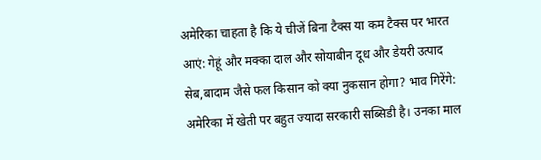अमेरिका चाहता है कि ये चीजें बिना टैक्स या कम टैक्स पर भारत आएं: गेहूं और मक्का दाल और सोयाबीन दूध और डेयरी उत्पाद सेब,बादाम जैसे फल किसान को क्या नुकसान होगा? भाव गिरेंगे: अमेरिका में खेती पर बहुत ज्यादा सरकारी सब्सिडी है। उनका माल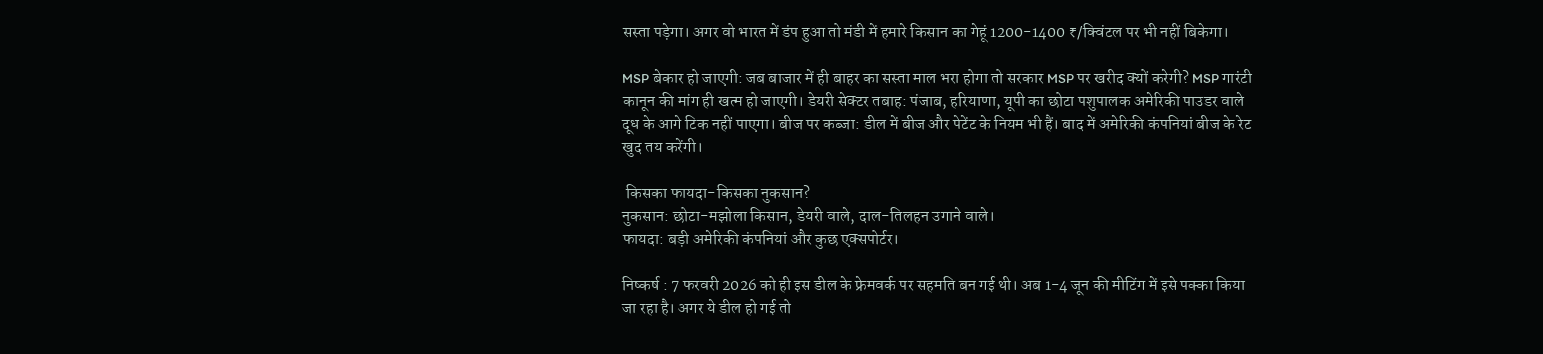सस्ता पड़ेगा। अगर वो भारत में डंप हुआ तो मंडी में हमारे किसान का गेहूं 1200-1400 ₹/क्विंटल पर भी नहीं बिकेगा।

MSP बेकार हो जाएगी: जब बाजार में ही बाहर का सस्ता माल भरा होगा तो सरकार MSP पर खरीद क्यों करेगी? MSP गारंटी कानून की मांग ही खत्म हो जाएगी। डेयरी सेक्टर तबाह: पंजाब, हरियाणा, यूपी का छोटा पशुपालक अमेरिकी पाउडर वाले दूध के आगे टिक नहीं पाएगा। बीज पर कब्जा: डील में बीज और पेटेंट के नियम भी हैं। बाद में अमेरिकी कंपनियां बीज के रेट खुद तय करेंगी।

 किसका फायदा-किसका नुकसान?
नुकसान: छोटा-मझोला किसान, डेयरी वाले, दाल-तिलहन उगाने वाले।
फायदा: बड़ी अमेरिकी कंपनियां और कुछ एक्सपोर्टर।

निष्कर्ष : 7 फरवरी 2026 को ही इस डील के फ्रेमवर्क पर सहमति बन गई थी। अब 1-4 जून की मीटिंग में इसे पक्का किया जा रहा है। अगर ये डील हो गई तो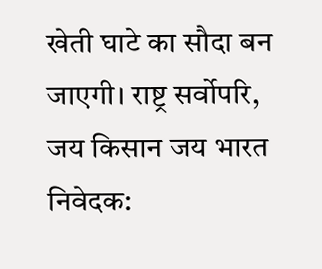खेती घाटे का सौदा बन जाएगी। राष्ट्र सर्वोपरि, जय किसान जय भारत निवेदक: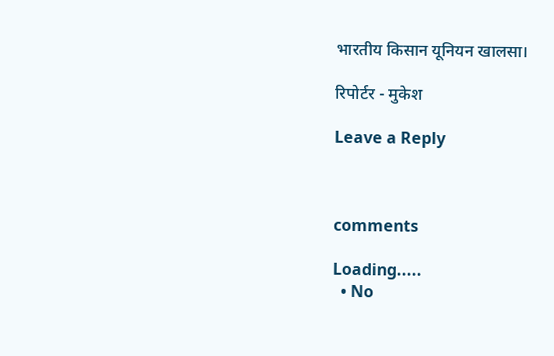भारतीय किसान यूनियन खालसा।

रिपोर्टर - मुकेश

Leave a Reply



comments

Loading.....
  • No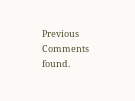Previous Comments found.